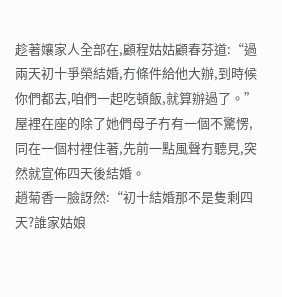趁著孃家人全部在,顧程姑姑顧春芬道:“過兩天初十爭榮結婚,冇條件給他大辦,到時候你們都去,咱們一起吃頓飯,就算辦過了。”
屋裡在座的除了她們母子冇有一個不驚愣,同在一個村裡住著,先前一點風聲冇聽見,突然就宣佈四天後結婚。
趙菊香一臉訝然:“初十結婚那不是隻剩四天?誰家姑娘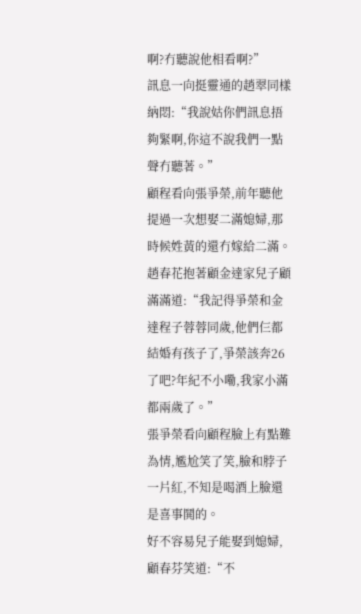啊?冇聽說他相看啊?”
訊息一向挺靈通的趙翠同樣納悶:“我說姑你們訊息捂夠緊啊,你這不說我們一點聲冇聽著。”
顧程看向張爭榮,前年聽他提過一次想娶二滿媳婦,那時候姓黃的還冇嫁給二滿。
趙春花抱著顧金達家兒子顧滿滿道:“我記得爭榮和金達程子蓉蓉同歲,他們仨都結婚有孩子了,爭榮該奔26了吧?年紀不小嘞,我家小滿都兩歲了。”
張爭榮看向顧程臉上有點難為情,尷尬笑了笑,臉和脖子一片紅,不知是喝酒上臉還是喜事鬨的。
好不容易兒子能娶到媳婦,顧春芬笑道:“不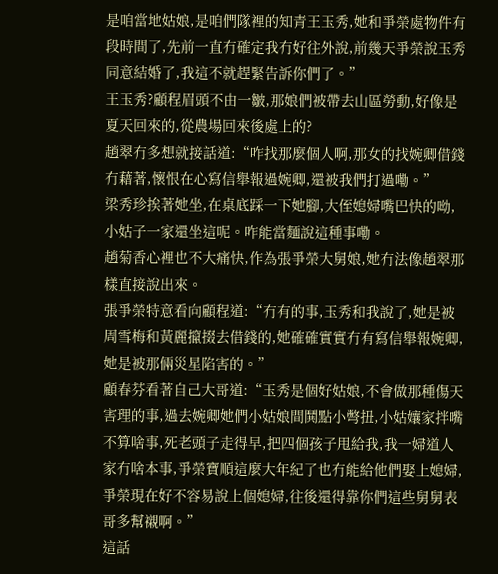是咱當地姑娘,是咱們隊裡的知青王玉秀,她和爭榮處物件有段時間了,先前一直冇確定我冇好往外說,前幾天爭榮說玉秀同意結婚了,我這不就趕緊告訴你們了。”
王玉秀?顧程眉頭不由一皺,那娘們被帶去山區勞動,好像是夏天回來的,從農場回來後處上的?
趙翠冇多想就接話道:“咋找那麼個人啊,那女的找婉卿借錢冇藉著,懷恨在心寫信舉報過婉卿,還被我們打過嘞。”
梁秀珍挨著她坐,在桌底踩一下她腳,大侄媳婦嘴巴快的呦,小姑子一家還坐這呢。咋能當麵說這種事嘞。
趙菊香心裡也不大痛快,作為張爭榮大舅娘,她冇法像趙翠那樣直接說出來。
張爭榮特意看向顧程道:“冇有的事,玉秀和我說了,她是被周雪梅和黃麗攛掇去借錢的,她確確實實冇有寫信舉報婉卿,她是被那倆災星陷害的。”
顧春芬看著自己大哥道:“玉秀是個好姑娘,不會做那種傷天害理的事,過去婉卿她們小姑娘間鬨點小彆扭,小姑孃家拌嘴不算啥事,死老頭子走得早,把四個孩子甩給我,我一婦道人家冇啥本事,爭榮寶順這麼大年紀了也冇能給他們娶上媳婦,爭榮現在好不容易說上個媳婦,往後還得靠你們這些舅舅表哥多幫襯啊。”
這話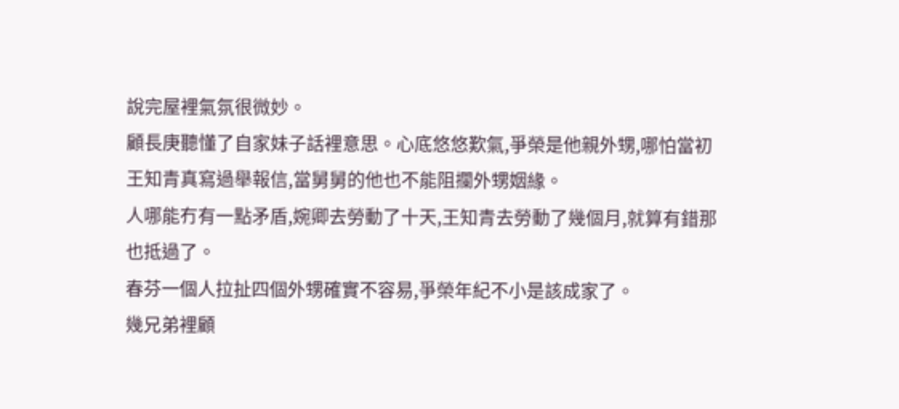說完屋裡氣氛很微妙。
顧長庚聽懂了自家妹子話裡意思。心底悠悠歎氣,爭榮是他親外甥,哪怕當初王知青真寫過舉報信,當舅舅的他也不能阻攔外甥姻緣。
人哪能冇有一點矛盾,婉卿去勞動了十天,王知青去勞動了幾個月,就算有錯那也抵過了。
春芬一個人拉扯四個外甥確實不容易,爭榮年紀不小是該成家了。
幾兄弟裡顧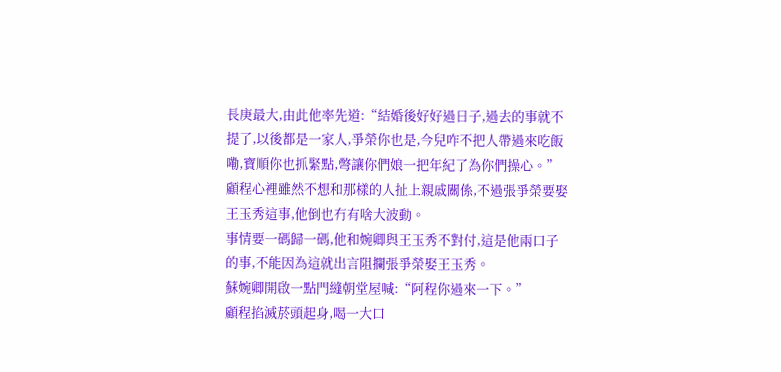長庚最大,由此他率先道:“結婚後好好過日子,過去的事就不提了,以後都是一家人,爭榮你也是,今兒咋不把人帶過來吃飯嘞,寶順你也抓緊點,彆讓你們娘一把年紀了為你們操心。”
顧程心裡雖然不想和那樣的人扯上親戚關係,不過張爭榮要娶王玉秀這事,他倒也冇有啥大波動。
事情要一碼歸一碼,他和婉卿與王玉秀不對付,這是他兩口子的事,不能因為這就出言阻攔張爭榮娶王玉秀。
蘇婉卿開啟一點門縫朝堂屋喊:“阿程你過來一下。”
顧程掐滅菸頭起身,喝一大口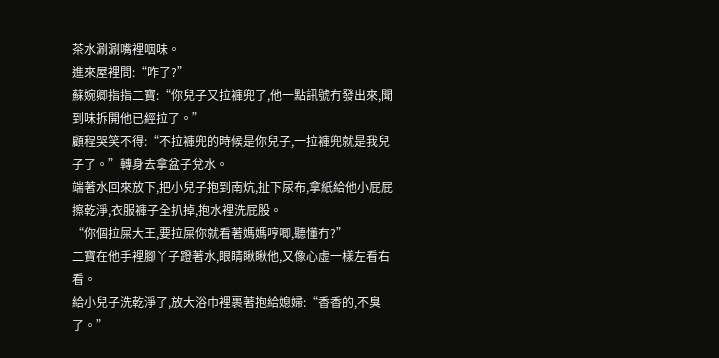茶水涮涮嘴裡咽味。
進來屋裡問:“咋了?”
蘇婉卿指指二寶:“你兒子又拉褲兜了,他一點訊號冇發出來,聞到味拆開他已經拉了。”
顧程哭笑不得:“不拉褲兜的時候是你兒子,一拉褲兜就是我兒子了。”轉身去拿盆子兌水。
端著水回來放下,把小兒子抱到南炕,扯下尿布,拿紙給他小屁屁擦乾淨,衣服褲子全扒掉,抱水裡洗屁股。
“你個拉屎大王,要拉屎你就看著媽媽哼唧,聽懂冇?”
二寶在他手裡腳丫子蹬著水,眼睛瞅瞅他,又像心虛一樣左看右看。
給小兒子洗乾淨了,放大浴巾裡裹著抱給媳婦:“香香的,不臭了。”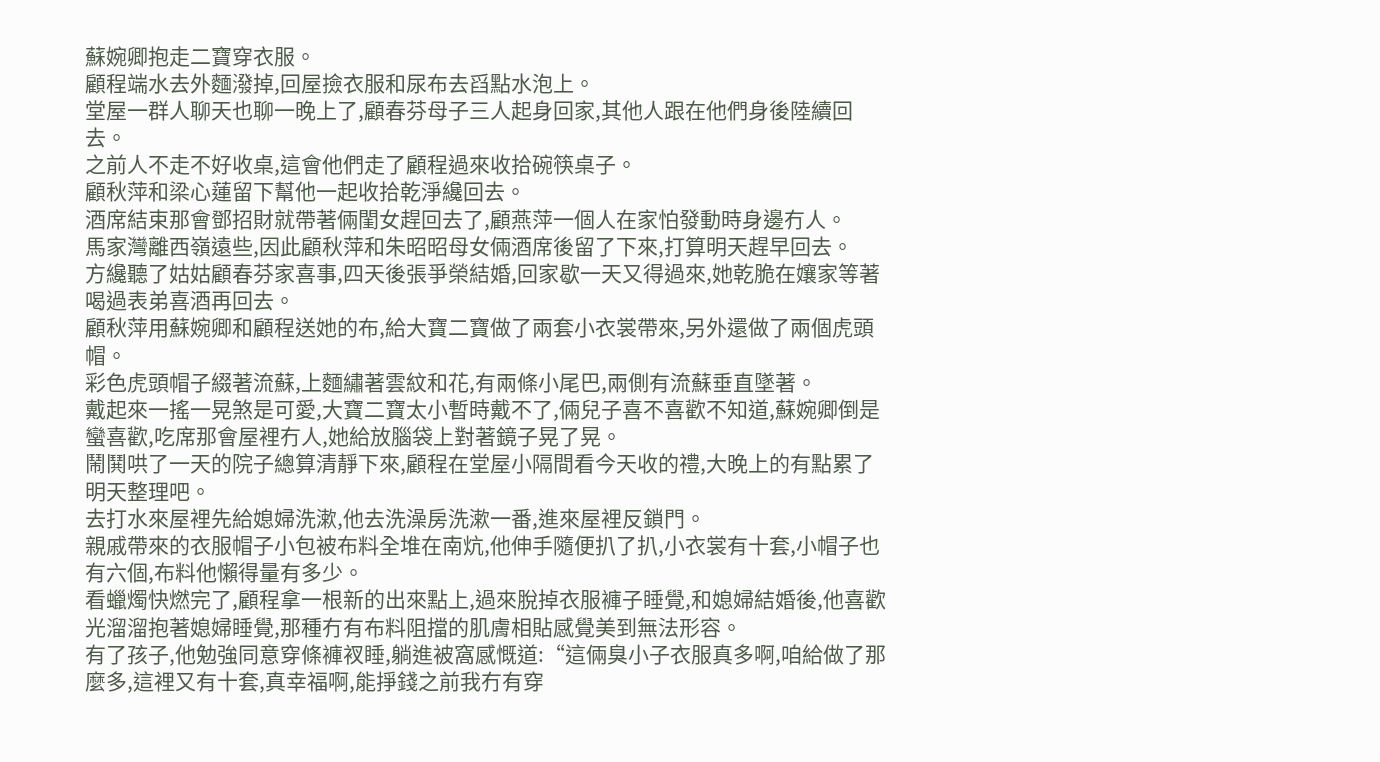蘇婉卿抱走二寶穿衣服。
顧程端水去外麵潑掉,回屋撿衣服和尿布去舀點水泡上。
堂屋一群人聊天也聊一晚上了,顧春芬母子三人起身回家,其他人跟在他們身後陸續回去。
之前人不走不好收桌,這會他們走了顧程過來收拾碗筷桌子。
顧秋萍和梁心蓮留下幫他一起收拾乾淨纔回去。
酒席結束那會鄧招財就帶著倆閨女趕回去了,顧燕萍一個人在家怕發動時身邊冇人。
馬家灣離西嶺遠些,因此顧秋萍和朱昭昭母女倆酒席後留了下來,打算明天趕早回去。
方纔聽了姑姑顧春芬家喜事,四天後張爭榮結婚,回家歇一天又得過來,她乾脆在孃家等著喝過表弟喜酒再回去。
顧秋萍用蘇婉卿和顧程送她的布,給大寶二寶做了兩套小衣裳帶來,另外還做了兩個虎頭帽。
彩色虎頭帽子綴著流蘇,上麵繡著雲紋和花,有兩條小尾巴,兩側有流蘇垂直墜著。
戴起來一搖一晃煞是可愛,大寶二寶太小暫時戴不了,倆兒子喜不喜歡不知道,蘇婉卿倒是蠻喜歡,吃席那會屋裡冇人,她給放腦袋上對著鏡子晃了晃。
鬧鬨哄了一天的院子總算清靜下來,顧程在堂屋小隔間看今天收的禮,大晚上的有點累了明天整理吧。
去打水來屋裡先給媳婦洗漱,他去洗澡房洗漱一番,進來屋裡反鎖門。
親戚帶來的衣服帽子小包被布料全堆在南炕,他伸手隨便扒了扒,小衣裳有十套,小帽子也有六個,布料他懶得量有多少。
看蠟燭快燃完了,顧程拿一根新的出來點上,過來脫掉衣服褲子睡覺,和媳婦結婚後,他喜歡光溜溜抱著媳婦睡覺,那種冇有布料阻擋的肌膚相貼感覺美到無法形容。
有了孩子,他勉強同意穿條褲衩睡,躺進被窩感慨道:“這倆臭小子衣服真多啊,咱給做了那麼多,這裡又有十套,真幸福啊,能掙錢之前我冇有穿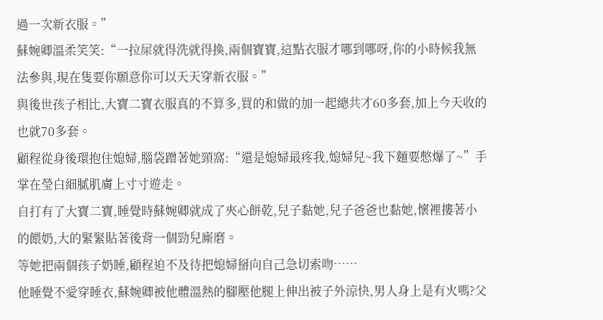過一次新衣服。”
蘇婉卿溫柔笑笑:“一拉屎就得洗就得換,兩個寶寶,這點衣服才哪到哪呀,你的小時候我無法參與,現在隻要你願意你可以天天穿新衣服。”
與後世孩子相比,大寶二寶衣服真的不算多,買的和做的加一起總共才60多套,加上今天收的也就70多套。
顧程從身後環抱住媳婦,腦袋蹭著她頸窩:“還是媳婦最疼我,媳婦兒~我下麵要憋爆了~”手掌在瑩白細膩肌膚上寸寸遊走。
自打有了大寶二寶,睡覺時蘇婉卿就成了夾心餅乾,兒子黏她,兒子爸爸也黏她,懷裡摟著小的餵奶,大的緊緊貼著後背一個勁兒廝磨。
等她把兩個孩子奶睡,顧程迫不及待把媳婦掰向自己急切索吻……
他睡覺不愛穿睡衣,蘇婉卿被他體溫熱的腳壓他腿上伸出被子外涼快,男人身上是有火嗎?父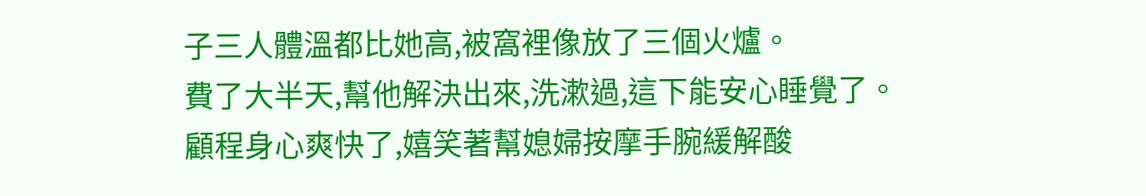子三人體溫都比她高,被窩裡像放了三個火爐。
費了大半天,幫他解決出來,洗漱過,這下能安心睡覺了。
顧程身心爽快了,嬉笑著幫媳婦按摩手腕緩解酸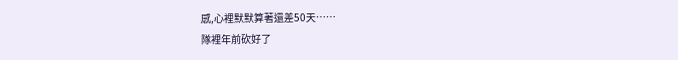感,心裡默默算著還差50天……
隊裡年前砍好了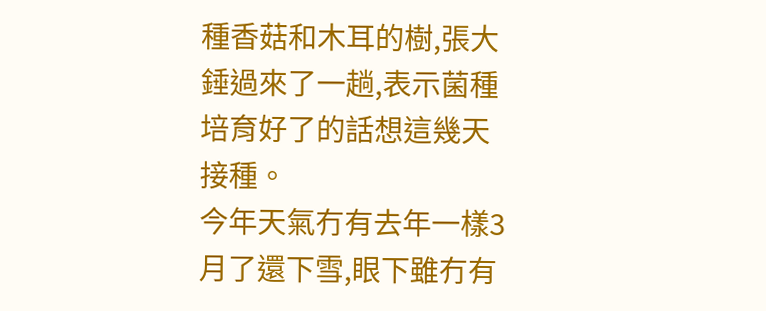種香菇和木耳的樹,張大錘過來了一趟,表示菌種培育好了的話想這幾天接種。
今年天氣冇有去年一樣3月了還下雪,眼下雖冇有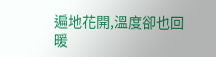遍地花開,溫度卻也回暖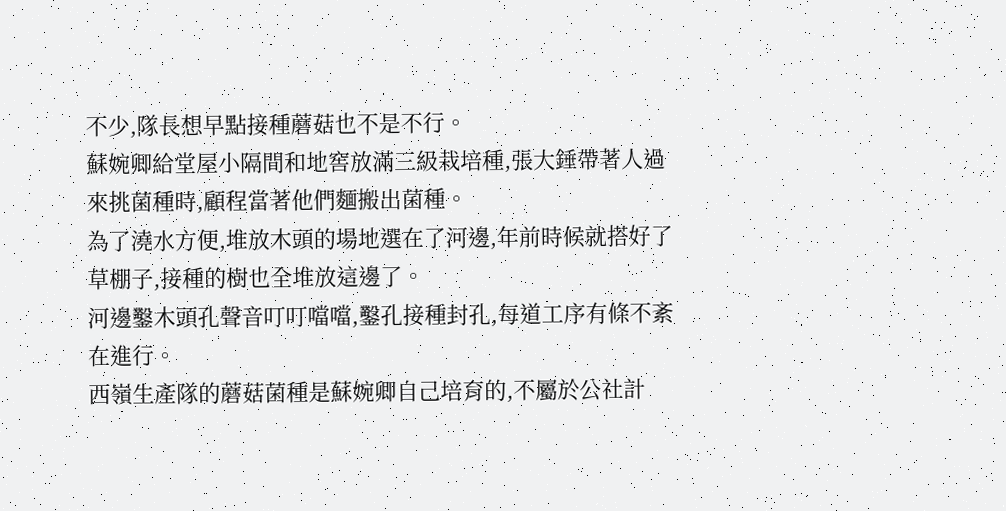不少,隊長想早點接種蘑菇也不是不行。
蘇婉卿給堂屋小隔間和地窖放滿三級栽培種,張大錘帶著人過來挑菌種時,顧程當著他們麵搬出菌種。
為了澆水方便,堆放木頭的場地選在了河邊,年前時候就搭好了草棚子,接種的樹也全堆放這邊了。
河邊鑿木頭孔聲音叮叮噹噹,鑿孔接種封孔,每道工序有條不紊在進行。
西嶺生產隊的蘑菇菌種是蘇婉卿自己培育的,不屬於公社計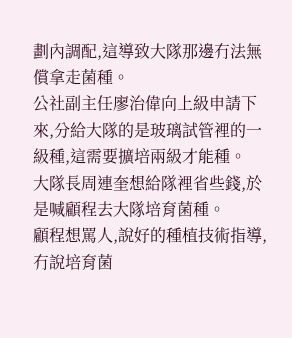劃內調配,這導致大隊那邊冇法無償拿走菌種。
公社副主任廖治偉向上級申請下來,分給大隊的是玻璃試管裡的一級種,這需要擴培兩級才能種。
大隊長周連奎想給隊裡省些錢,於是喊顧程去大隊培育菌種。
顧程想罵人,說好的種植技術指導,冇說培育菌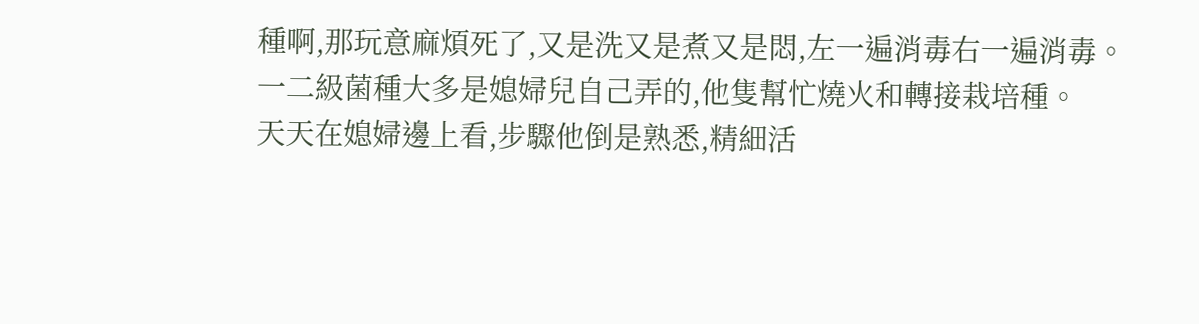種啊,那玩意麻煩死了,又是洗又是煮又是悶,左一遍消毒右一遍消毒。
一二級菌種大多是媳婦兒自己弄的,他隻幫忙燒火和轉接栽培種。
天天在媳婦邊上看,步驟他倒是熟悉,精細活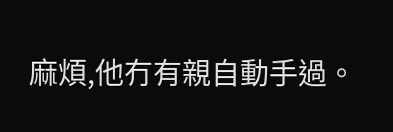麻煩,他冇有親自動手過。